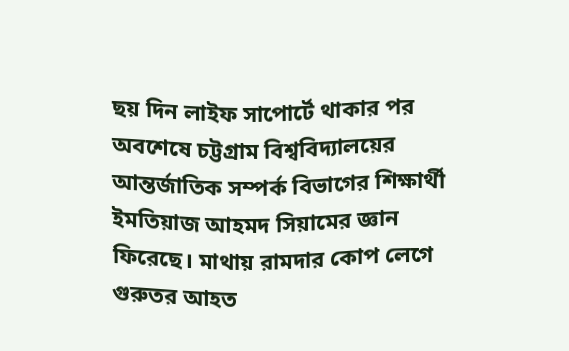ছয় দিন লাইফ সাপোর্টে থাকার পর অবশেষে চট্টগ্রাম বিশ্ববিদ্যালয়ের আন্তর্জাতিক সম্পর্ক বিভাগের শিক্ষার্থী ইমতিয়াজ আহমদ সিয়ামের জ্ঞান ফিরেছে। মাথায় রামদার কোপ লেগে গুরুতর আহত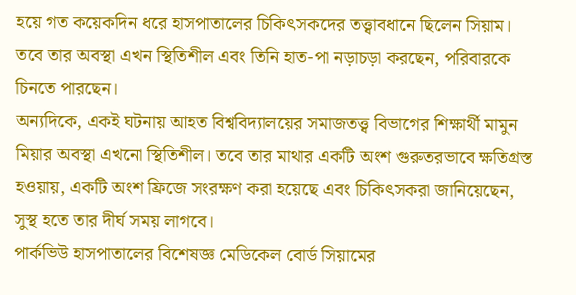হয়ে গত কয়েকদিন ধরে হাসপাতালের চিকিৎসকদের তত্ত্বাবধানে ছিলেন সিয়াম। তবে তার অবস্থা এখন স্থিতিশীল এবং তিনি হাত-পা নড়াচড়া করছেন, পরিবারকে চিনতে পারছেন।
অন্যদিকে, একই ঘটনায় আহত বিশ্ববিদ্যালয়ের সমাজতত্ত্ব বিভাগের শিক্ষার্থী মামুন মিয়ার অবস্থা এখনো স্থিতিশীল। তবে তার মাথার একটি অংশ গুরুতরভাবে ক্ষতিগ্রস্ত হওয়ায়, একটি অংশ ফ্রিজে সংরক্ষণ করা হয়েছে এবং চিকিৎসকরা জানিয়েছেন, সুস্থ হতে তার দীর্ঘ সময় লাগবে।
পার্কভিউ হাসপাতালের বিশেষজ্ঞ মেডিকেল বোর্ড সিয়ামের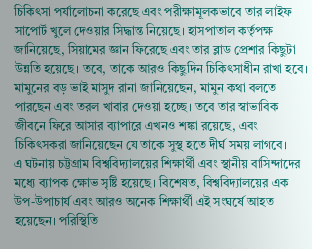চিকিৎসা পর্যালোচনা করেছে এবং পরীক্ষামূলকভাবে তার লাইফ সাপোর্ট খুলে দেওয়ার সিদ্ধান্ত নিয়েছে। হাসপাতাল কর্তৃপক্ষ জানিয়েছে, সিয়ামের জ্ঞান ফিরেছে এবং তার ব্লাড প্রেশার কিছুটা উন্নতি হয়েছে। তবে, তাকে আরও কিছুদিন চিকিৎসাধীন রাখা হবে।
মামুনের বড় ভাই মাসুদ রানা জানিয়েছেন, মামুন কথা বলতে পারছেন এবং তরল খাবার দেওয়া হচ্ছে। তবে তার স্বাভাবিক জীবনে ফিরে আসার ব্যাপারে এখনও শঙ্কা রয়েছে, এবং চিকিৎসকরা জানিয়েছেন যে তাকে সুস্থ হতে দীর্ঘ সময় লাগবে।
এ ঘটনায় চট্টগ্রাম বিশ্ববিদ্যালয়ের শিক্ষার্থী এবং স্থানীয় বাসিন্দাদের মধ্যে ব্যাপক ক্ষোভ সৃষ্টি হয়েছে। বিশেষত, বিশ্ববিদ্যালয়ের এক উপ-উপাচার্য এবং আরও অনেক শিক্ষার্থী এই সংঘর্ষে আহত হয়েছেন। পরিস্থিতি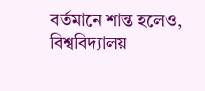বর্তমানে শান্ত হলেও, বিশ্ববিদ্যালয়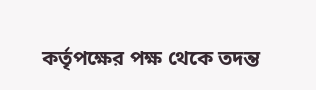কর্তৃপক্ষের পক্ষ থেকে তদন্ত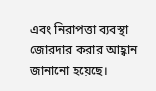এবং নিরাপত্তা ব্যবস্থা জোরদার করার আহ্বান জানানো হয়েছে।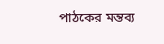পাঠকের মন্তব্য